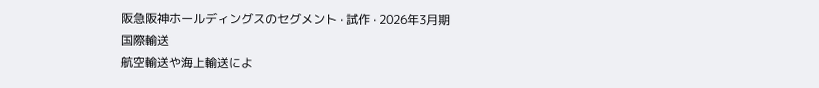阪急阪神ホールディングスのセグメント · 試作 · 2026年3月期
国際輸送
航空輸送や海上輸送によ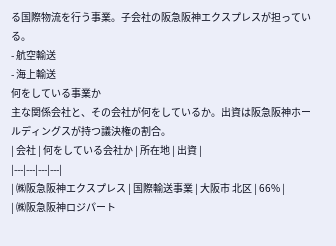る国際物流を行う事業。子会社の阪急阪神エクスプレスが担っている。
- 航空輸送
- 海上輸送
何をしている事業か
主な関係会社と、その会社が何をしているか。出資は阪急阪神ホールディングスが持つ議決権の割合。
| 会社 | 何をしている会社か | 所在地 | 出資 |
|---|---|---|---|
| ㈱阪急阪神エクスプレス | 国際輸送事業 | 大阪市 北区 | 66% |
| ㈱阪急阪神ロジパート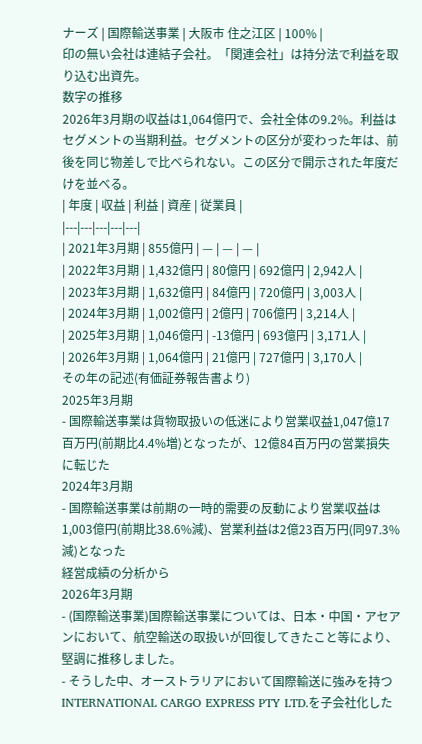ナーズ | 国際輸送事業 | 大阪市 住之江区 | 100% |
印の無い会社は連結子会社。「関連会社」は持分法で利益を取り込む出資先。
数字の推移
2026年3月期の収益は1,064億円で、会社全体の9.2%。利益はセグメントの当期利益。セグメントの区分が変わった年は、前後を同じ物差しで比べられない。この区分で開示された年度だけを並べる。
| 年度 | 収益 | 利益 | 資産 | 従業員 |
|---|---|---|---|---|
| 2021年3月期 | 855億円 | — | — | — |
| 2022年3月期 | 1,432億円 | 80億円 | 692億円 | 2,942人 |
| 2023年3月期 | 1,632億円 | 84億円 | 720億円 | 3,003人 |
| 2024年3月期 | 1,002億円 | 2億円 | 706億円 | 3,214人 |
| 2025年3月期 | 1,046億円 | -13億円 | 693億円 | 3,171人 |
| 2026年3月期 | 1,064億円 | 21億円 | 727億円 | 3,170人 |
その年の記述(有価証券報告書より)
2025年3月期
- 国際輸送事業は貨物取扱いの低迷により営業収益1,047億17百万円(前期比4.4%増)となったが、12億84百万円の営業損失に転じた
2024年3月期
- 国際輸送事業は前期の一時的需要の反動により営業収益は1,003億円(前期比38.6%減)、営業利益は2億23百万円(同97.3%減)となった
経営成績の分析から
2026年3月期
- (国際輸送事業)国際輸送事業については、日本・中国・アセアンにおいて、航空輸送の取扱いが回復してきたこと等により、堅調に推移しました。
- そうした中、オーストラリアにおいて国際輸送に強みを持つINTERNATIONAL CARGO EXPRESS PTY LTD.を子会社化した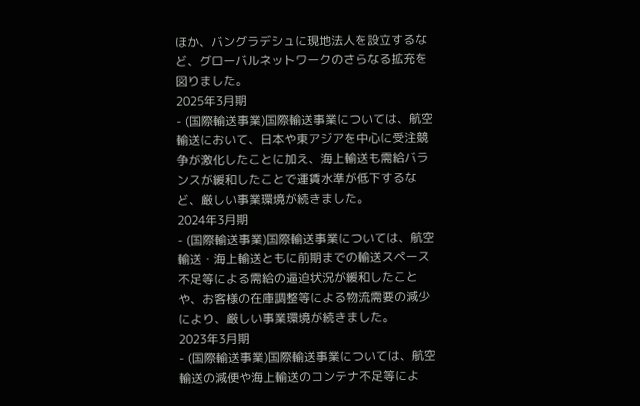ほか、バングラデシュに現地法人を設立するなど、グローバルネットワークのさらなる拡充を図りました。
2025年3月期
- (国際輸送事業)国際輸送事業については、航空輸送において、日本や東アジアを中心に受注競争が激化したことに加え、海上輸送も需給バランスが緩和したことで運賃水準が低下するなど、厳しい事業環境が続きました。
2024年3月期
- (国際輸送事業)国際輸送事業については、航空輸送・海上輸送ともに前期までの輸送スペース不足等による需給の逼迫状況が緩和したことや、お客様の在庫調整等による物流需要の減少により、厳しい事業環境が続きました。
2023年3月期
- (国際輸送事業)国際輸送事業については、航空輸送の減便や海上輸送のコンテナ不足等によ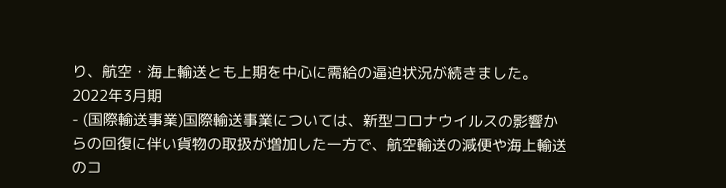り、航空・海上輸送とも上期を中心に需給の逼迫状況が続きました。
2022年3月期
- (国際輸送事業)国際輸送事業については、新型コロナウイルスの影響からの回復に伴い貨物の取扱が増加した一方で、航空輸送の減便や海上輸送のコ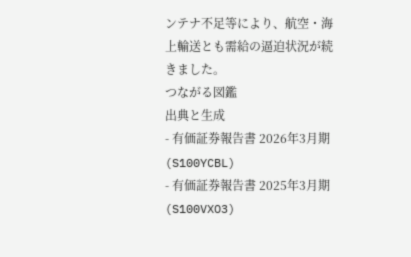ンテナ不足等により、航空・海上輸送とも需給の逼迫状況が続きました。
つながる図鑑
出典と生成
- 有価証券報告書 2026年3月期(S100YCBL)
- 有価証券報告書 2025年3月期(S100VXO3)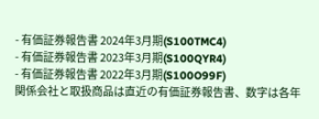- 有価証券報告書 2024年3月期(S100TMC4)
- 有価証券報告書 2023年3月期(S100QYR4)
- 有価証券報告書 2022年3月期(S100O99F)
関係会社と取扱商品は直近の有価証券報告書、数字は各年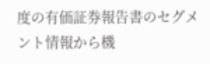度の有価証券報告書のセグメント情報から機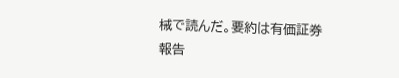械で読んだ。要約は有価証券報告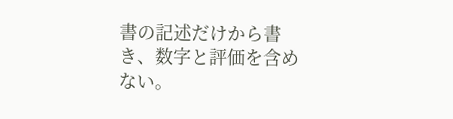書の記述だけから書き、数字と評価を含めない。